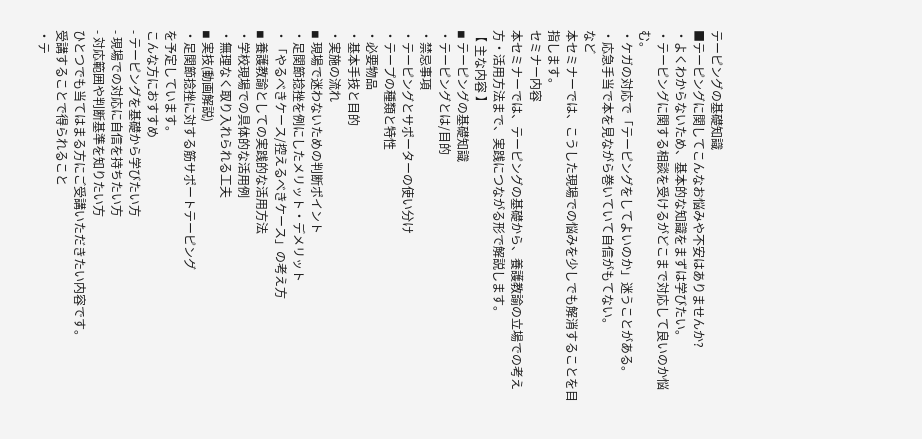テーピングの基礎知識
■テーピングに関してこんなお悩みや不安はありませんか?
・よくわからないため、基本的な知識をまずは学びたい。
・テーピングに関する相談を受けるがどこまで対応して良いのか悩む。
・ケガの対応で「テーピングをしてよいのか」迷うことがある。
・応急手当で本を見ながら巻いていて自信がもてない。
など
本セミナーでは、こうした現場での悩みを少しでも解消することを目指します。
セミナー内容
本セミナーでは、テーピングの基礎から、養護教諭の立場での考え方・活用方法まで、実践につながる形で解説します。
【 主な内容 】
◾ テーピングの基礎知識
・テーピングとは/目的
・禁忌事項
・テーピングとサポーターの使い分け
・テープの種類と特性
・必要物品
・基本手技と目的
・実施の流れ
◾ 現場で迷わないための判断ポイント
・足関節捻挫を例にしたメリット・デメリット
・「やるべきケース/控えるべきケース」の考え方
◾ 養護教諭としての実践的な活用方法
・学校現場での具体的な活用例
・無理なく取り入れられる工夫
◾ 実技(動画解説)
・足関節捻挫に対する筋サポートテーピング
を予定しています。
こんな方におすすめ
- テーピングを基礎から学びたい方
- 現場での対応に自信を持ちたい方
- 対応範囲や判断基準を知りたい方
ひとつでも当てはまる方にご受講いただきたい内容です。
受講することで得られること
・テ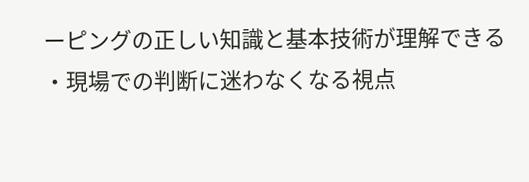ーピングの正しい知識と基本技術が理解できる
・現場での判断に迷わなくなる視点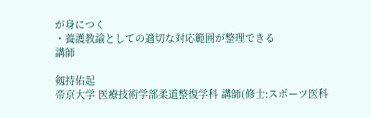が身につく
・養護教諭としての適切な対応範囲が整理できる
講師

剱持佑起
帝京大学 医療技術学部柔道整復学科 講師(修士:スポーツ医科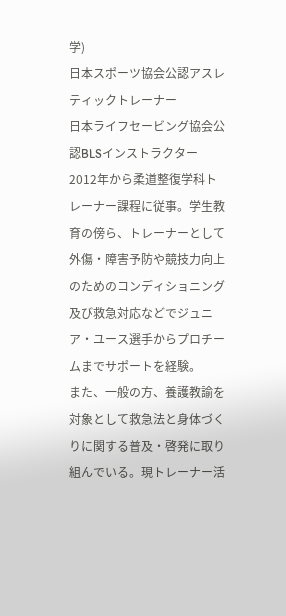学)
日本スポーツ協会公認アスレティックトレーナー
日本ライフセービング協会公認BLSインストラクター
2012年から柔道整復学科トレーナー課程に従事。学生教育の傍ら、トレーナーとして外傷・障害予防や競技力向上のためのコンディショニング及び救急対応などでジュニア・ユース選手からプロチームまでサポートを経験。
また、一般の方、養護教諭を対象として救急法と身体づくりに関する普及・啓発に取り組んでいる。現トレーナー活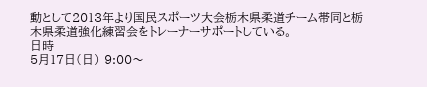動として2013年より国民スポーツ大会栃木県柔道チーム帯同と栃木県柔道強化練習会をトレーナーサポートしている。
日時
5月17日(日) 9:00〜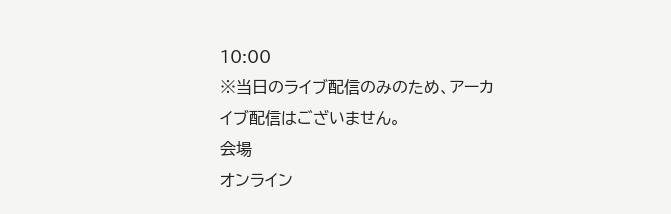10:00
※当日のライブ配信のみのため、アーカイブ配信はございません。
会場
オンライン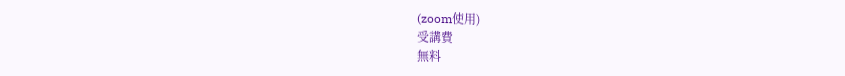(zoom使用)
受講費
無料